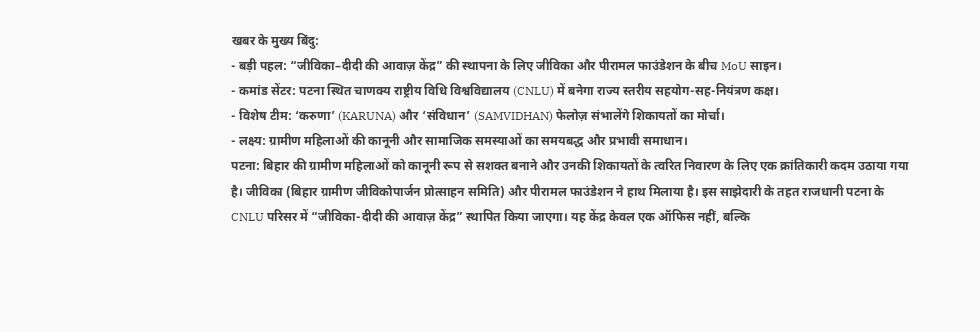खबर के मुख्य बिंदु:
- बड़ी पहल: “जीविका–दीदी की आवाज़ केंद्र” की स्थापना के लिए जीविका और पीरामल फाउंडेशन के बीच MoU साइन।
- कमांड सेंटर: पटना स्थित चाणक्य राष्ट्रीय विधि विश्वविद्यालय (CNLU) में बनेगा राज्य स्तरीय सहयोग-सह-नियंत्रण कक्ष।
- विशेष टीम: ‘करुणा’ (KARUNA) और ‘संविधान’ (SAMVIDHAN) फेलोज़ संभालेंगे शिकायतों का मोर्चा।
- लक्ष्य: ग्रामीण महिलाओं की कानूनी और सामाजिक समस्याओं का समयबद्ध और प्रभावी समाधान।
पटना: बिहार की ग्रामीण महिलाओं को कानूनी रूप से सशक्त बनाने और उनकी शिकायतों के त्वरित निवारण के लिए एक क्रांतिकारी कदम उठाया गया है। जीविका (बिहार ग्रामीण जीविकोपार्जन प्रोत्साहन समिति) और पीरामल फाउंडेशन ने हाथ मिलाया है। इस साझेदारी के तहत राजधानी पटना के CNLU परिसर में “जीविका-दीदी की आवाज़ केंद्र” स्थापित किया जाएगा। यह केंद्र केवल एक ऑफिस नहीं, बल्कि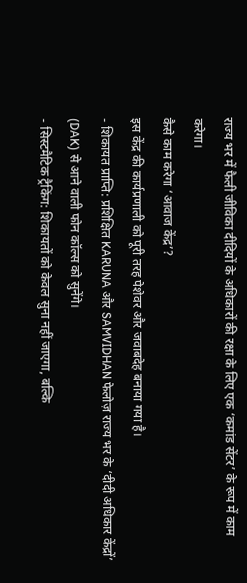राज्य भर में फैली जीविका दीदियों के अधिकारों की रक्षा के लिए एक ‘कमांड सेंटर’ के रूप में काम करेगा।
कैसे काम करेगा ‘आवाज केंद्र’?
इस केंद्र की कार्यप्रणाली को पूरी तरह पेशेवर और जवाबदेह बनाया गया है।
- शिकायत प्राप्ति: प्रशिक्षित KARUNA और SAMVIDHAN फेलोज़ राज्य भर के ‘दीदी अधिकार केंद्रों’ (DAK) से आने वाली फोन कॉल्स को सुनेंगे।
- सिस्टमैटिक ट्रैकिंग: शिकायतों को केवल सुना नहीं जाएगा, बल्कि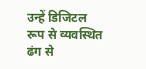उन्हें डिजिटल रूप से व्यवस्थित ढंग से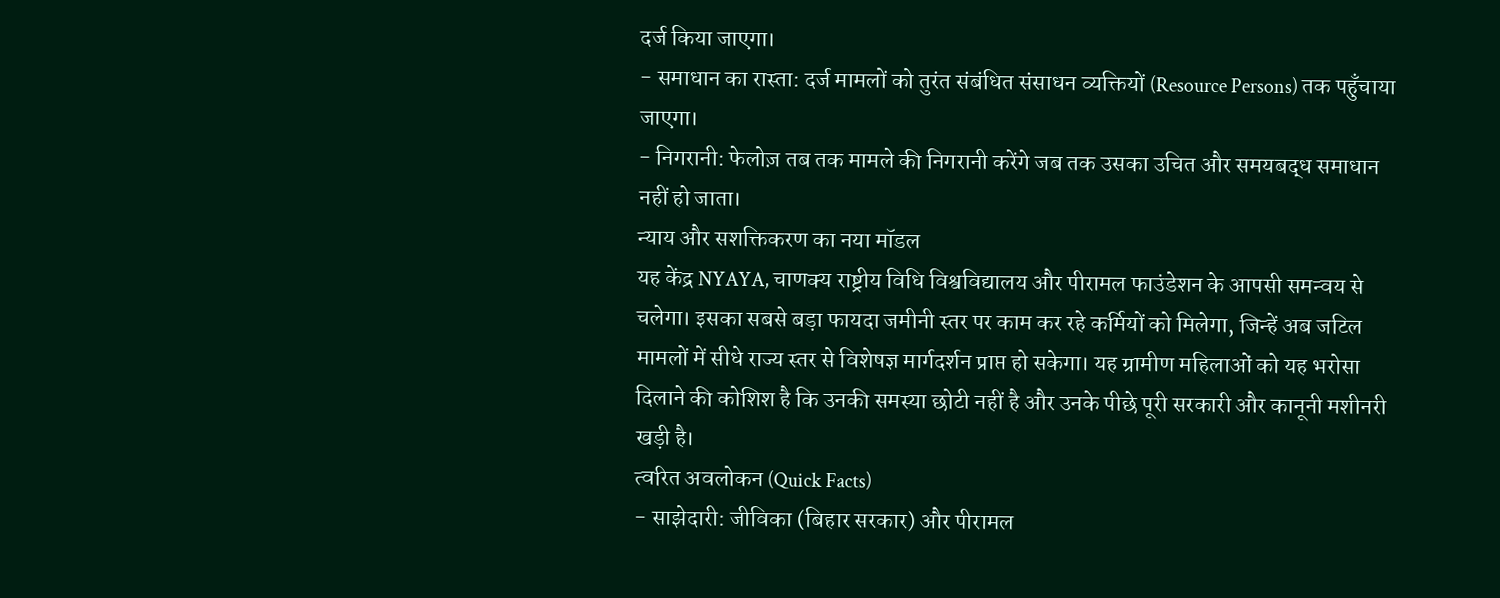दर्ज किया जाएगा।
- समाधान का रास्ता: दर्ज मामलों को तुरंत संबंधित संसाधन व्यक्तियों (Resource Persons) तक पहुँचाया जाएगा।
- निगरानी: फेलोज़ तब तक मामले की निगरानी करेंगे जब तक उसका उचित और समयबद्ध समाधान नहीं हो जाता।
न्याय और सशक्तिकरण का नया मॉडल
यह केंद्र NYAYA, चाणक्य राष्ट्रीय विधि विश्वविद्यालय और पीरामल फाउंडेशन के आपसी समन्वय से चलेगा। इसका सबसे बड़ा फायदा जमीनी स्तर पर काम कर रहे कर्मियों को मिलेगा, जिन्हें अब जटिल मामलों में सीधे राज्य स्तर से विशेषज्ञ मार्गदर्शन प्राप्त हो सकेगा। यह ग्रामीण महिलाओं को यह भरोसा दिलाने की कोशिश है कि उनकी समस्या छोटी नहीं है और उनके पीछे पूरी सरकारी और कानूनी मशीनरी खड़ी है।
त्वरित अवलोकन (Quick Facts)
- साझेदारी: जीविका (बिहार सरकार) और पीरामल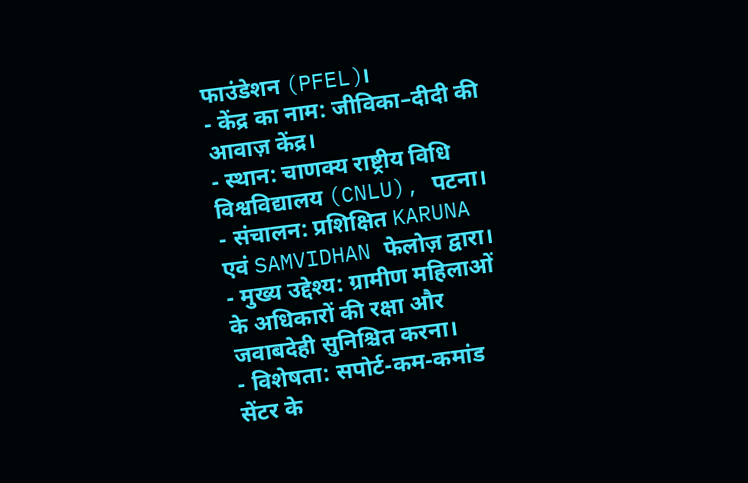फाउंडेशन (PFEL)।
- केंद्र का नाम: जीविका–दीदी की आवाज़ केंद्र।
- स्थान: चाणक्य राष्ट्रीय विधि विश्वविद्यालय (CNLU), पटना।
- संचालन: प्रशिक्षित KARUNA एवं SAMVIDHAN फेलोज़ द्वारा।
- मुख्य उद्देश्य: ग्रामीण महिलाओं के अधिकारों की रक्षा और जवाबदेही सुनिश्चित करना।
- विशेषता: सपोर्ट-कम-कमांड सेंटर के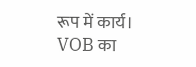रूप में कार्य।
VOB का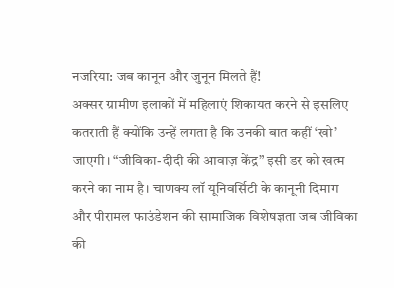नजरिया: जब कानून और जुनून मिलते हैं!
अक्सर ग्रामीण इलाकों में महिलाएं शिकायत करने से इसलिए कतराती हैं क्योंकि उन्हें लगता है कि उनकी बात कहीं ‘खो’ जाएगी। “जीविका-दीदी की आवाज़ केंद्र” इसी डर को खत्म करने का नाम है। चाणक्य लॉ यूनिवर्सिटी के कानूनी दिमाग और पीरामल फाउंडेशन की सामाजिक विशेषज्ञता जब जीविका की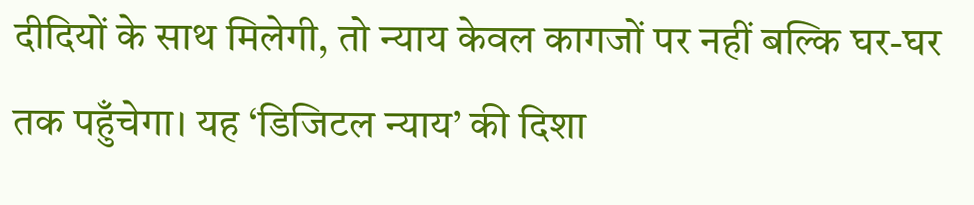दीदियों के साथ मिलेगी, तो न्याय केवल कागजों पर नहीं बल्कि घर-घर तक पहुँचेगा। यह ‘डिजिटल न्याय’ की दिशा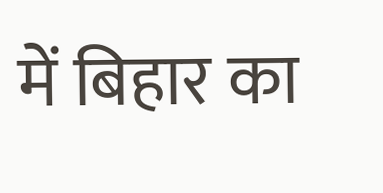में बिहार का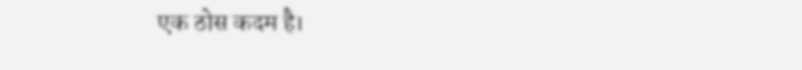एक ठोस कदम है।